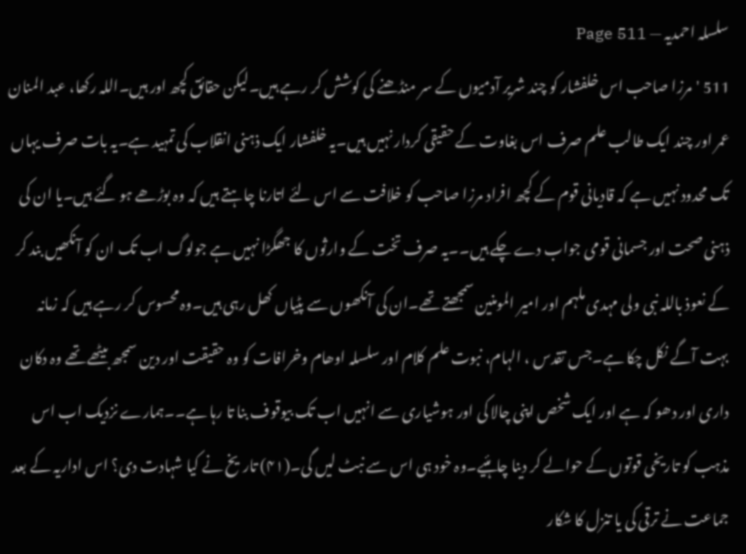سلسلہ احمدیہ — Page 511
511 'مرزا صاحب اس خلفشار کو چند شریر آدمیوں کے سر منڈھنے کی کوشش کر رہے ہیں۔لیکن حقائق کچھ اور ہیں۔اللہ رکھا، عبد المنان عمر اور چند ایک طالب علم صرف اس بغاوت کے حقیقی کردار نہیں ہیں۔یہ خلفشار ایک ذہنی انقلاب کی تمہید ہے۔یہ بات صرف یہاں تک محدود نہیں ہے کہ قادیانی قوم کے کچھ افراد مرزا صاحب کو خلافت سے اس لئے اتارنا چاہتے ہیں کہ وہ بوڑھے ہو گئے ہیں۔یا ان کی ذہنی صحت اور جسمانی قومی جواب دے چکے ہیں۔۔یہ صرف تخت کے وارثوں کا جھگڑا نہیں ہے جولوگ اب تک ان کو آنکھیں بند کر کے نعوذ باللہ نبی ولی مہدی ملہم اور امیر المومنین سمجھتے تھے۔ان کی آنکھوں سے پٹیاں کھل رہی ہیں۔وہ محسوس کر رہے ہیں کہ زمانہ بہت آگے نکل چکا ہے۔جس تقدس ، الہام، نبوت علم کلام اور سلسلہ اوھام وخرافات کو وہ حقیقت اور دین سمجھ بیٹھے تھے وہ دکان داری اور دھو کہ ہے اور ایک شخص اپنی چالا کی اور ہوشیاری سے انہیں اب تک بیوقوف بنا تا رہا ہے۔۔ہمارے نزدیک اب اس مذہب کو تاریخی قوتوں کے حوالے کر دینا چاہئیے۔وہ خود ہی اس سے نبٹ لیں گی۔(۴۱) تاریخ نے کیا شہادت دی؟ اس اداریہ کے بعد جماعت نے ترقی کی یا تنزل کا شکار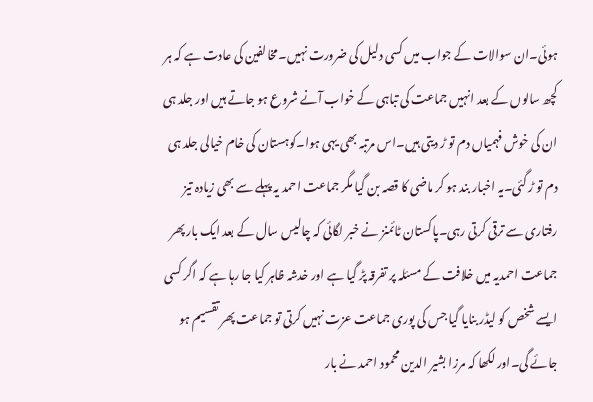ہوئی۔ان سوالات کے جواب میں کسی دلیل کی ضرورت نہیں۔مخالفین کی عادت ہے کہ ہر کچھ سالوں کے بعد انہیں جماعت کی تباہی کے خواب آنے شروع ہو جاتے ہیں اور جلد ہی ان کی خوش فہمیاں دم تو ڑ دیتی ہیں۔اس مرتبہ بھی یہی ہوا۔کوہستان کی خام خیالی جلد ہی دم تو ڑ گئی۔یہ اخبار بند ہو کر ماضی کا قصہ بن گیا مگر جماعت احمد یہ پہلے سے بھی زیادہ تیز رفتاری سے ترقی کرتی رہی۔پاکستان ٹائمنز نے خبر لگائی کہ چالیس سال کے بعد ایک بار پھر جماعت احمدیہ میں خلافت کے مسئلہ پر تفرقہ پڑ گیا ہے اور خدشہ ظاہر کیا جا رہا ہے کہ اگر کسی ایسے شخص کو لیڈر بنایا گیا جس کی پوری جماعت عزت نہیں کرتی تو جماعت پھر تقسیم ہو جائے گی۔اور لکھا کہ مرزا بشیر الدین محمود احمد نے بار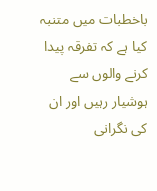باخطبات میں متنبہ کیا ہے کہ تفرقہ پیدا کرنے والوں سے ہوشیار رہیں اور ان کی نگرانی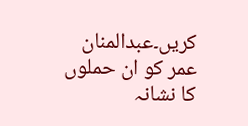کریں۔عبدالمنان عمر کو ان حملوں کا نشانہ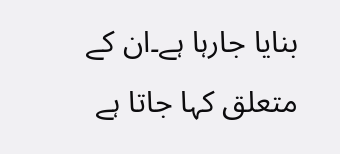بنایا جارہا ہے۔ان کے متعلق کہا جاتا ہے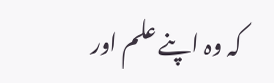کہ وہ اپنے علم اور